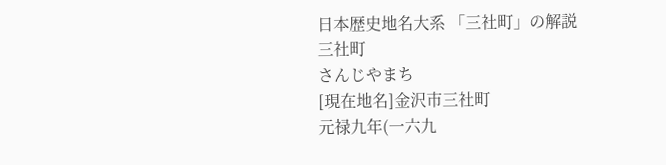日本歴史地名大系 「三社町」の解説
三社町
さんじやまち
[現在地名]金沢市三社町
元禄九年(一六九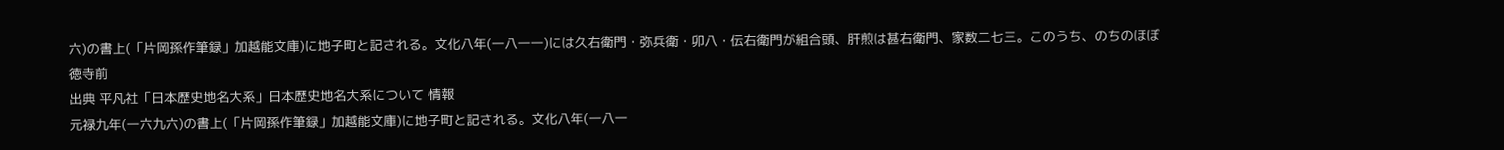六)の書上(「片岡孫作筆録」加越能文庫)に地子町と記される。文化八年(一八一一)には久右衛門・弥兵衛・卯八・伝右衛門が組合頭、肝煎は甚右衛門、家数二七三。このうち、のちのほぼ
徳寺前
出典 平凡社「日本歴史地名大系」日本歴史地名大系について 情報
元禄九年(一六九六)の書上(「片岡孫作筆録」加越能文庫)に地子町と記される。文化八年(一八一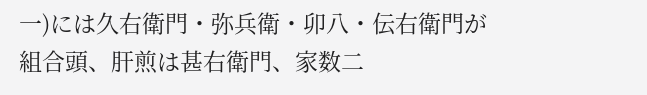一)には久右衛門・弥兵衛・卯八・伝右衛門が組合頭、肝煎は甚右衛門、家数二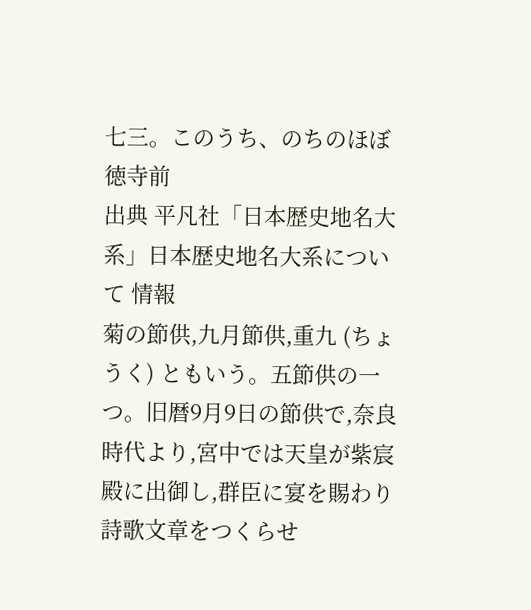七三。このうち、のちのほぼ
徳寺前
出典 平凡社「日本歴史地名大系」日本歴史地名大系について 情報
菊の節供,九月節供,重九 (ちょうく) ともいう。五節供の一つ。旧暦9月9日の節供で,奈良時代より,宮中では天皇が紫宸殿に出御し,群臣に宴を賜わり詩歌文章をつくらせ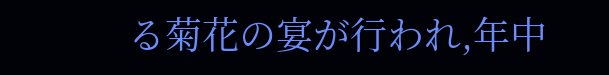る菊花の宴が行われ,年中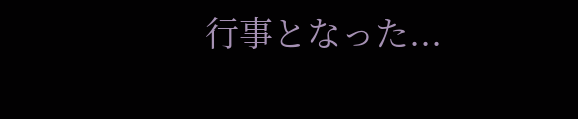行事となった...